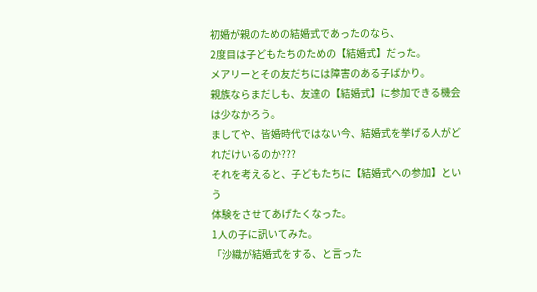初婚が親のための結婚式であったのなら、
2度目は子どもたちのための【結婚式】だった。
メアリーとその友だちには障害のある子ばかり。
親族ならまだしも、友達の【結婚式】に参加できる機会は少なかろう。
ましてや、皆婚時代ではない今、結婚式を挙げる人がどれだけいるのか???
それを考えると、子どもたちに【結婚式への参加】という
体験をさせてあげたくなった。
1人の子に訊いてみた。
「沙織が結婚式をする、と言った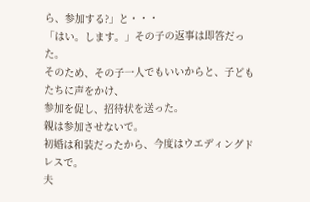ら、参加する?」と・・・
「はい。します。」その子の返事は即答だった。
そのため、その子一人でもいいからと、子どもたちに声をかけ、
参加を促し、招待状を送った。
親は参加させないで。
初婚は和装だったから、今度はウエディングドレスで。
夫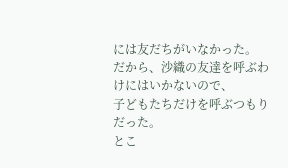には友だちがいなかった。
だから、沙織の友達を呼ぶわけにはいかないので、
子どもたちだけを呼ぶつもりだった。
とこ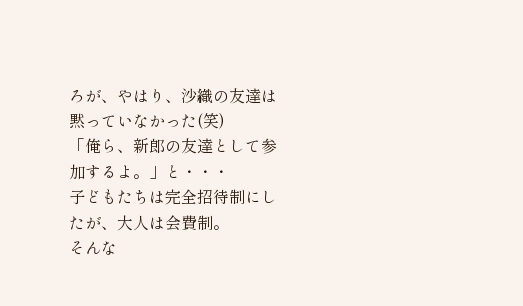ろが、やはり、沙織の友達は黙っていなかった(笑)
「俺ら、新郎の友達として参加するよ。」と・・・
子どもたちは完全招待制にしたが、大人は会費制。
そんな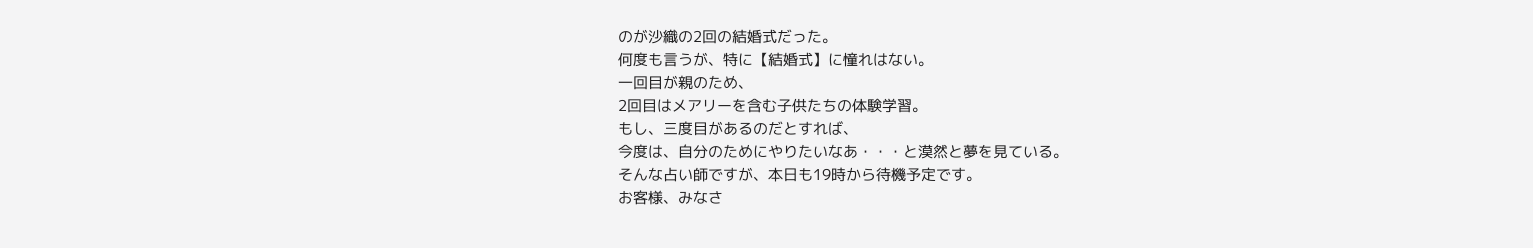のが沙織の2回の結婚式だった。
何度も言うが、特に【結婚式】に憧れはない。
一回目が親のため、
2回目はメアリーを含む子供たちの体験学習。
もし、三度目があるのだとすれば、
今度は、自分のためにやりたいなあ・・・と漠然と夢を見ている。
そんな占い師ですが、本日も19時から待機予定です。
お客様、みなさ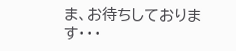ま、お待ちしております・・・